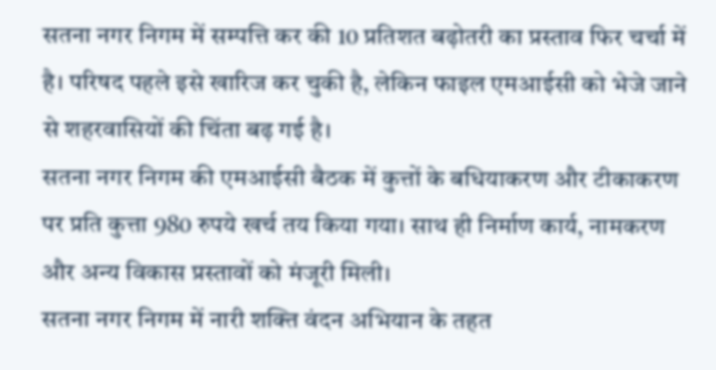सतना नगर निगम में सम्पत्ति कर की 10 प्रतिशत बढ़ोतरी का प्रस्ताव फिर चर्चा में है। परिषद पहले इसे खारिज कर चुकी है, लेकिन फाइल एमआईसी को भेजे जाने से शहरवासियों की चिंता बढ़ गई है।
सतना नगर निगम की एमआईसी बैठक में कुत्तों के बधियाकरण और टीकाकरण पर प्रति कुत्ता 980 रुपये खर्च तय किया गया। साथ ही निर्माण कार्य, नामकरण और अन्य विकास प्रस्तावों को मंजूरी मिली।
सतना नगर निगम में नारी शक्ति वंदन अभियान के तहत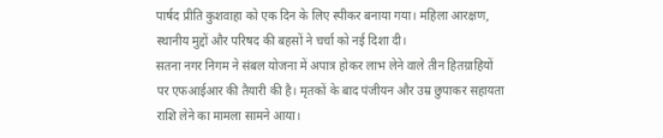पार्षद प्रीति कुशवाहा को एक दिन के लिए स्पीकर बनाया गया। महिला आरक्षण, स्थानीय मुद्दों और परिषद की बहसों ने चर्चा को नई दिशा दी।
सतना नगर निगम ने संबल योजना में अपात्र होकर लाभ लेने वाले तीन हितग्राहियों पर एफआईआर की तैयारी की है। मृतकों के बाद पंजीयन और उम्र छुपाकर सहायता राशि लेने का मामला सामने आया।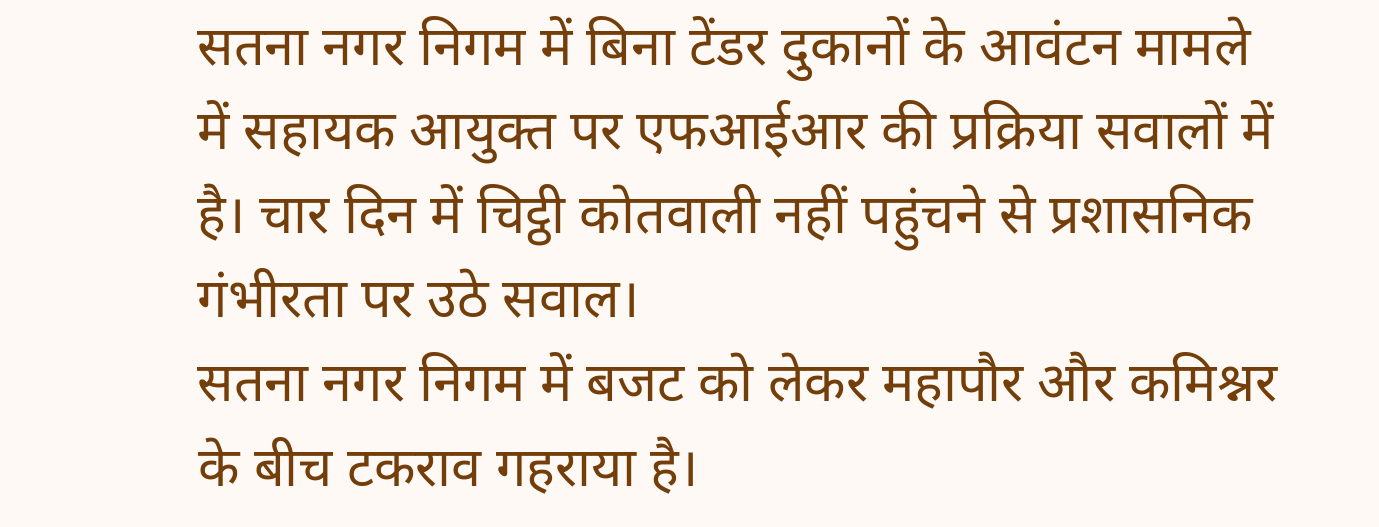सतना नगर निगम में बिना टेंडर दुकानों के आवंटन मामले में सहायक आयुक्त पर एफआईआर की प्रक्रिया सवालों में है। चार दिन में चिट्ठी कोतवाली नहीं पहुंचने से प्रशासनिक गंभीरता पर उठे सवाल।
सतना नगर निगम में बजट को लेकर महापौर और कमिश्नर के बीच टकराव गहराया है।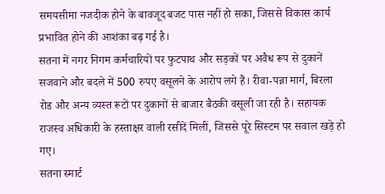समयसीमा नजदीक होने के बावजूद बजट पास नहीं हो सका, जिससे विकास कार्य प्रभावित होने की आशंका बढ़ गई है।
सतना में नगर निगम कर्मचारियों पर फुटपाथ और सड़कों पर अवैध रूप से दुकानें सजवाने और बदले में 500 रुपए वसूलने के आरोप लगे हैं। रीवा-पन्ना मार्ग, बिरला रोड और अन्य व्यस्त रूटों पर दुकानों से बाजार बैठकी वसूली जा रही है। सहायक राजस्व अधिकारी के हस्ताक्षर वाली रसीदें मिलीं, जिससे पूरे सिस्टम पर सवाल खड़े हो गए।
सतना स्मार्ट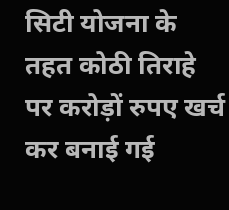सिटी योजना के तहत कोठी तिराहे पर करोड़ों रुपए खर्च कर बनाई गई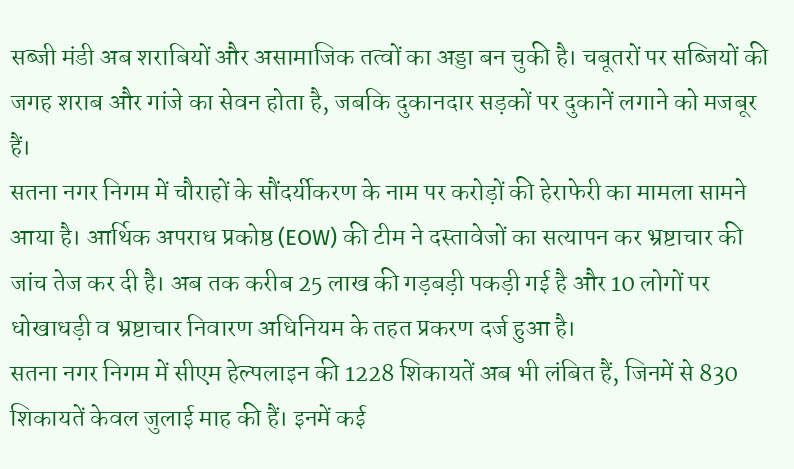सब्जी मंडी अब शराबियों और असामाजिक तत्वों का अड्डा बन चुकी है। चबूतरों पर सब्जियों की जगह शराब और गांजे का सेवन होता है, जबकि दुकानदार सड़कों पर दुकानें लगाने को मजबूर हैं।
सतना नगर निगम में चौराहों के सौंदर्यीकरण के नाम पर करोड़ों की हेराफेरी का मामला सामने आया है। आर्थिक अपराध प्रकोष्ठ (EOW) की टीम ने दस्तावेजों का सत्यापन कर भ्रष्टाचार की जांच तेज कर दी है। अब तक करीब 25 लाख की गड़बड़ी पकड़ी गई है और 10 लोगों पर धोखाधड़ी व भ्रष्टाचार निवारण अधिनियम के तहत प्रकरण दर्ज हुआ है।
सतना नगर निगम में सीएम हेल्पलाइन की 1228 शिकायतें अब भी लंबित हैं, जिनमें से 830 शिकायतें केवल जुलाई माह की हैं। इनमें कई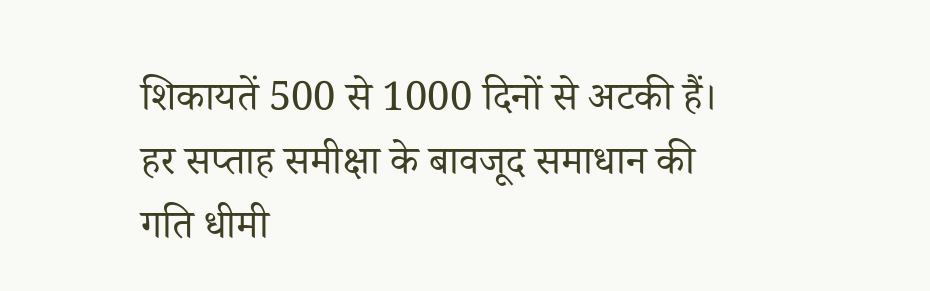शिकायतें 500 से 1000 दिनों से अटकी हैं। हर सप्ताह समीक्षा के बावजूद समाधान की गति धीमी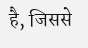है, जिससे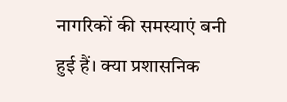नागरिकों की समस्याएं बनी हुई हैं। क्या प्रशासनिक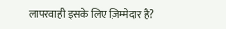लापरवाही इसके लिए ज़िम्मेदार है?